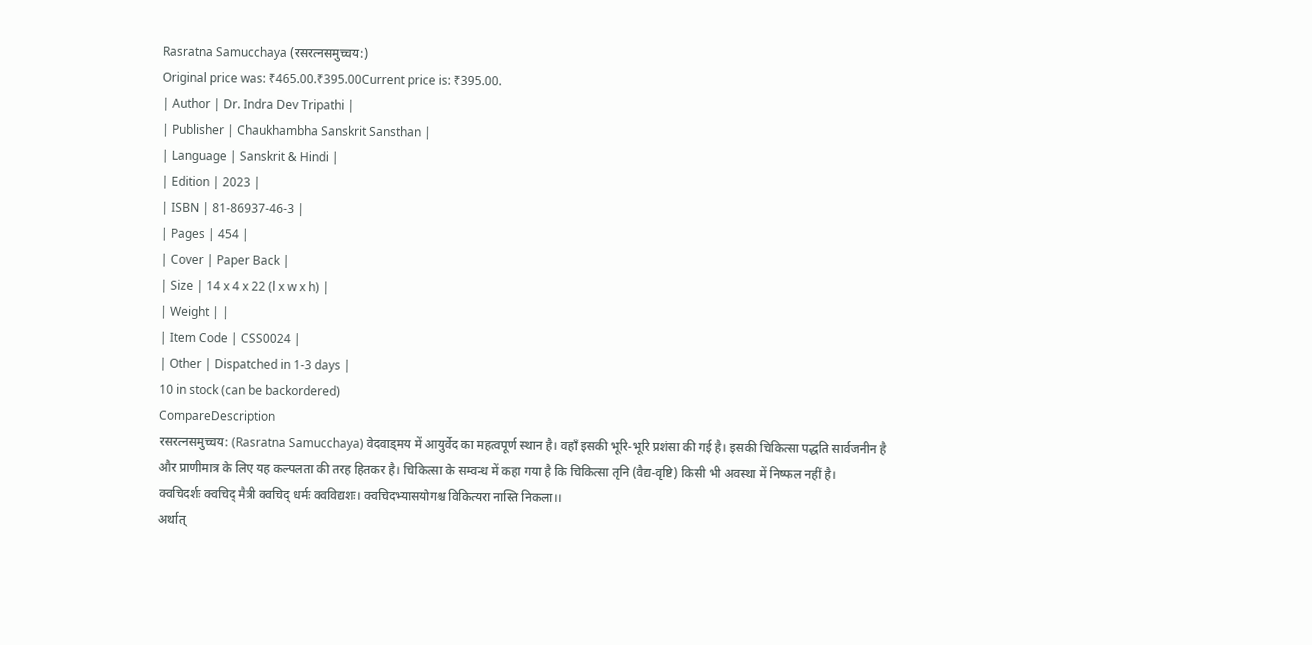Rasratna Samucchaya (रसरत्नसमुच्चय:)
Original price was: ₹465.00.₹395.00Current price is: ₹395.00.
| Author | Dr. Indra Dev Tripathi |
| Publisher | Chaukhambha Sanskrit Sansthan |
| Language | Sanskrit & Hindi |
| Edition | 2023 |
| ISBN | 81-86937-46-3 |
| Pages | 454 |
| Cover | Paper Back |
| Size | 14 x 4 x 22 (l x w x h) |
| Weight | |
| Item Code | CSS0024 |
| Other | Dispatched in 1-3 days |
10 in stock (can be backordered)
CompareDescription
रसरत्नसमुच्चय: (Rasratna Samucchaya) वेदवाड्मय में आयुर्वेद का महत्वपूर्ण स्थान है। वहाँ इसकी भूरि-भूरि प्रशंसा की गई है। इसकी चिकित्सा पद्धति सार्वजनीन है और प्राणीमात्र के लिए यह कल्पलता की तरह हितकर है। चिकित्सा के सम्वन्ध में कहा गया है कि चिकित्सा तृनि (वैद्य-वृष्टि) किसी भी अवस्था में निष्फल नहीं है।
क्वचिदर्शः क्वचिद् मैत्री क्वचिद् धर्मः क्वविद्यशः। क्वचिदभ्यासयोगश्च विकित्यरा नास्ति निकला।।
अर्थात्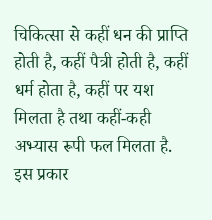चिकित्सा से कहीं धन की प्राप्ति होती है, कहीं पैत्री होती है, कहीं धर्म होता है, कहीं पर यश मिलता है तथा कहीं-कही अभ्यास रूपी फल मिलता है. इस प्रकार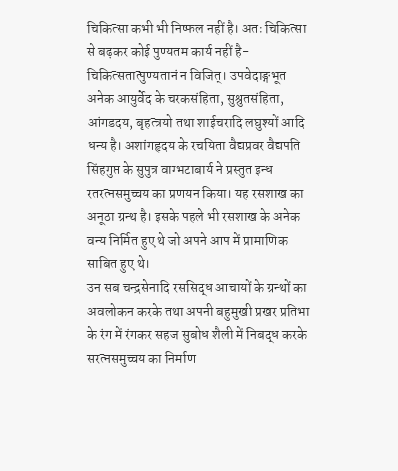चिकित्सा कभी भी निष्फल नहीं है। अतः चिकित्सा से बढ़कर कोई पुण्यतम कार्य नहीं है-चिकित्सतात्पुण्यतानं न विजित्। उपवेदाङ्गभूत अनेक आयुर्वेद के चरकसंहिता, सुश्रुतसंहिता, आंगडदय, बृहत्त्रयो तथा शाईचरादि लघुश्यों आदि धन्य है। अशांगहृदय के रचयिता वैद्यप्रवर वैद्यपति सिंहगुप्त के सुपुत्र वाग्भटाबार्य ने प्रस्तुत इन्ध रतरत्नसमुच्चय का प्रणयन किया। यह रसशाख का अनूठा ग्रन्थ है। इसके पहले भी रसशाख के अनेक वन्य निर्मित हुए थे जो अपने आप में प्रामाणिक साबित हुए थे।
उन सब चन्द्रसेनादि रससिद्ध आचायों के ग्रन्थों का अवलोकन करके तथा अपनी बहुमुखी प्रखर प्रतिभा के रंग में रंगकर सहज सुबोध शैली में निबद्ध करके सरत्नसमुच्चय का निर्माण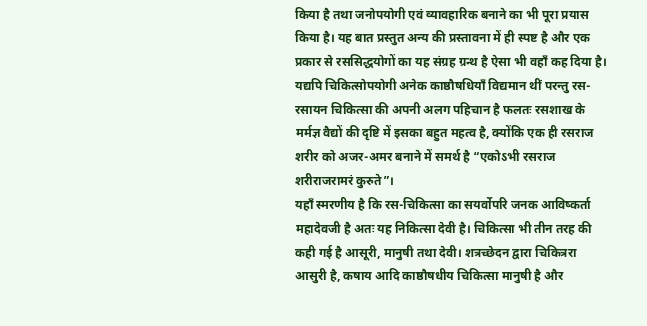किया है तथा जनोपयोगी एवं व्यावहारिक बनाने का भी पूरा प्रयास किया है। यह बात प्रस्तुत अन्य की प्रस्तावना में ही स्पष्ट है और एक प्रकार से रससिद्धयोगों का यह संग्रह ग्रन्थ है ऐसा भी वहाँ कह दिया है। यद्यपि चिकित्सोपयोगी अनेक काष्ठौषधियाँ विद्यमान थीं परन्तु रस-रसायन चिकित्सा की अपनी अलग पहिचान है फलतः रसशाख के मर्मज्ञ वैद्यों की दृष्टि में इसका बहुत महत्व है, क्योंकि एक ही रसराज शरीर को अजर-अमर बनाने में समर्थ है “एकोऽभी रसराज शरीराजरामरं कुरुते”।
यहाँ स्मरणीय है कि रस-चिकित्सा का सयर्वोपरि जनक आविष्कर्ता महादेवजी है अतः यह निकित्सा देवी है। चिकित्सा भी तीन तरह की कही गई है आसूरी, मानुषी तथा देवी। शत्रच्छेदन द्वारा चिकित्ररा आसुरी है, कषाय आदि काष्ठौषधीय चिकित्सा मानुषी है और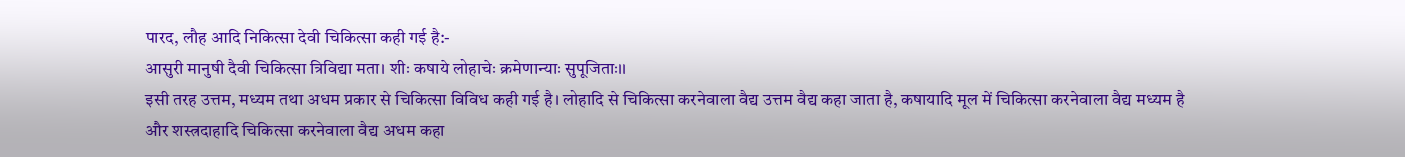पारद, लौह आदि निकित्सा देवी चिकित्सा कही गई है:-
आसुरी मानुषी दैवी चिकित्सा त्रिविद्या मता। शीः कषाये लोहाचेः क्रमेणान्याः सुपूजिताः।।
इसी तरह उत्तम, मध्यम तथा अधम प्रकार से चिकित्सा विविध कही गई है। लोहादि से चिकित्सा करनेवाला वैद्य उत्तम वैद्य कहा जाता है, कषायादि मूल में चिकित्सा करनेवाला वैद्य मध्यम है और शस्त्रदाहादि चिकित्सा करनेवाला वैद्य अधम कहा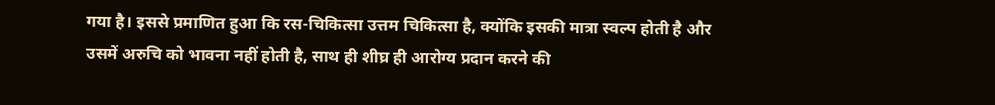गया है। इससे प्रमाणित हुआ कि रस-चिकित्सा उत्तम चिकित्सा है, क्योंकि इसकी मात्रा स्वल्प होती है और उसमें अरुचि को भावना नहीं होती है, साथ ही शीघ्र ही आरोग्य प्रदान करने की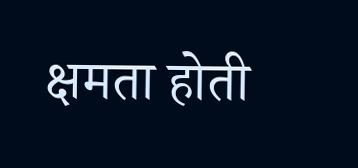क्षमता होती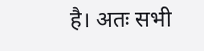है। अतः सभी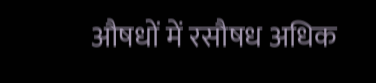औषधों में रसौषध अधिक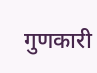गुणकारी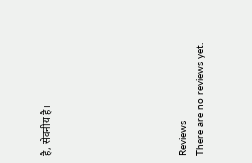है, सेवनीय है।







Reviews
There are no reviews yet.